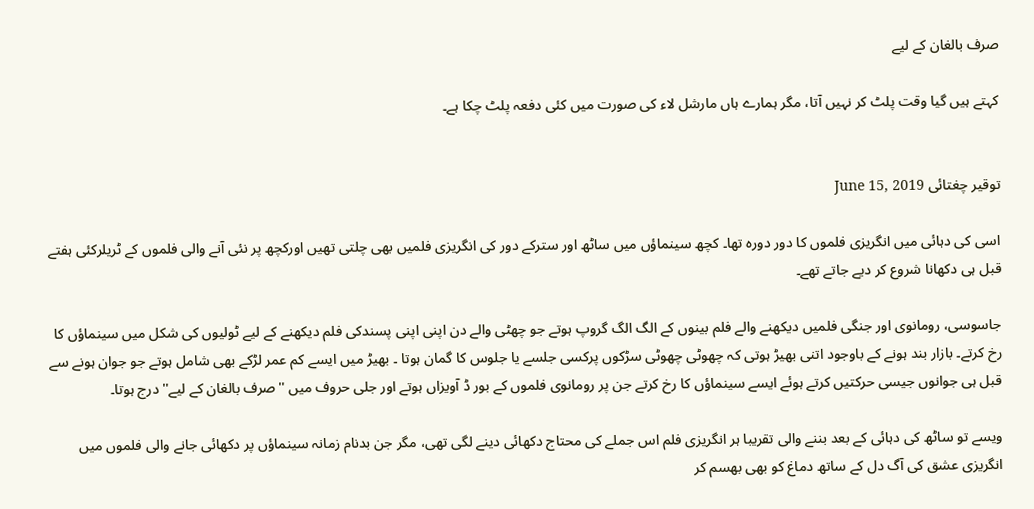صرف بالغان کے لیے

کہتے ہیں گیا وقت پلٹ کر نہیں آتا، مگر ہمارے ہاں مارشل لاء کی صورت میں کئی دفعہ پلٹ چکا ہے۔


توقیر چغتائی June 15, 2019

اسی کی دہائی میں انگریزی فلموں کا دور دورہ تھا۔ کچھ سینماؤں میں ساٹھ اور سترکے دور کی انگریزی فلمیں بھی چلتی تھیں اورکچھ پر نئی آنے والی فلموں کے ٹریلرکئی ہفتے قبل ہی دکھانا شروع کر دیے جاتے تھے۔

جاسوسی، رومانوی اور جنگی فلمیں دیکھنے والے فلم بینوں کے الگ الگ گروپ ہوتے جو چھٹی والے دن اپنی اپنی پسندکی فلم دیکھنے کے لیے ٹولیوں کی شکل میں سینماؤں کا رخ کرتے۔ بازار بند ہونے کے باوجود اتنی بھیڑ ہوتی کہ چھوٹی چھوٹی سڑکوں پرکسی جلسے یا جلوس کا گمان ہوتا ۔ بھیڑ میں ایسے کم عمر لڑکے بھی شامل ہوتے جو جوان ہونے سے قبل ہی جوانوں جیسی حرکتیں کرتے ہوئے ایسے سینماؤں کا رخ کرتے جن پر رومانوی فلموں کے بور ڈ آویزاں ہوتے اور جلی حروف میں ''صرف بالغان کے لیے'' درج ہوتا۔

ویسے تو ساٹھ کی دہائی کے بعد بننے والی تقریبا ہر انگریزی فلم اس جملے کی محتاج دکھائی دینے لگی تھی، مگر جن بدنام زمانہ سینماؤں پر دکھائی جانے والی فلموں میں انگریزی عشق کی آگ دل کے ساتھ دماغ کو بھی بھسم کر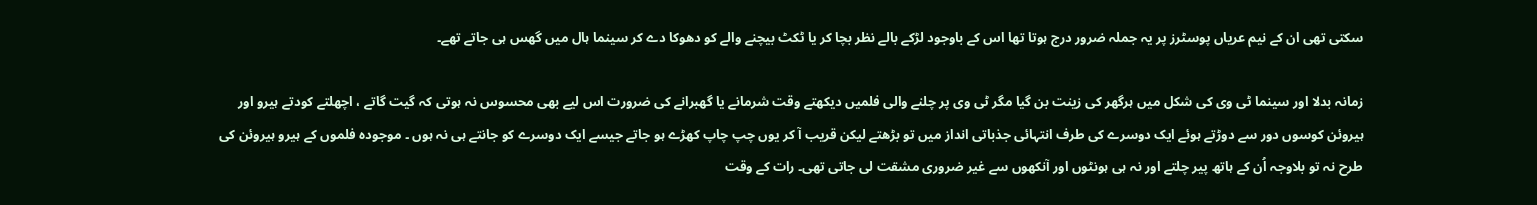سکتی تھی ان کے نیم عریاں پوسٹرز پر یہ جملہ ضرور درج ہوتا تھا اس کے باوجود لڑکے بالے نظر بچا کر یا ٹکٹ بیچنے والے کو دھوکا دے کر سینما ہال میں گھس ہی جاتے تھے۔

زمانہ بدلا اور سینما ٹی وی کی شکل میں ہرگھر کی زینت بن گیا مگر ٹی وی پر چلنے والی فلمیں دیکھتے وقت شرمانے یا گھبرانے کی ضرورت اس لیے بھی محسوس نہ ہوتی کہ گیت گاتے ، اچھلتے کودتے ہیرو اور ہیروئن کوسوں دور سے دوڑتے ہوئے ایک دوسرے کی طرف انتہائی جذباتی انداز میں تو بڑھتے لیکن قریب آ کر یوں چپ چاپ کھڑے ہو جاتے جیسے ایک دوسرے کو جانتے ہی نہ ہوں ۔ موجودہ فلموں کے ہیرو ہیروئن کی طرح نہ تو بلاوجہ اُن کے ہاتھ پیر چلتے اور نہ ہی ہونٹوں اور آنکھوں سے غیر ضروری مشقت لی جاتی تھی۔ رات کے وقت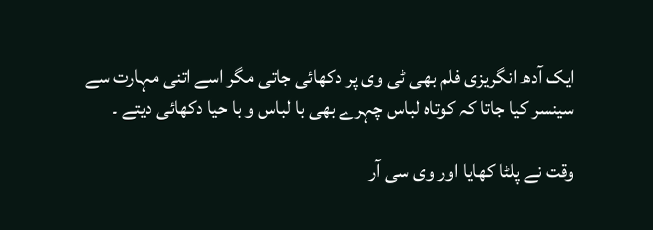ایک آدھ انگریزی فلم بھی ٹی وی پر دکھائی جاتی مگر اسے اتنی مہارت سے سینسر کیا جاتا کہ کوتاہ لباس چہرے بھی با لباس و با حیا دکھائی دیتے ۔

وقت نے پلٹا کھایا اور وی سی آر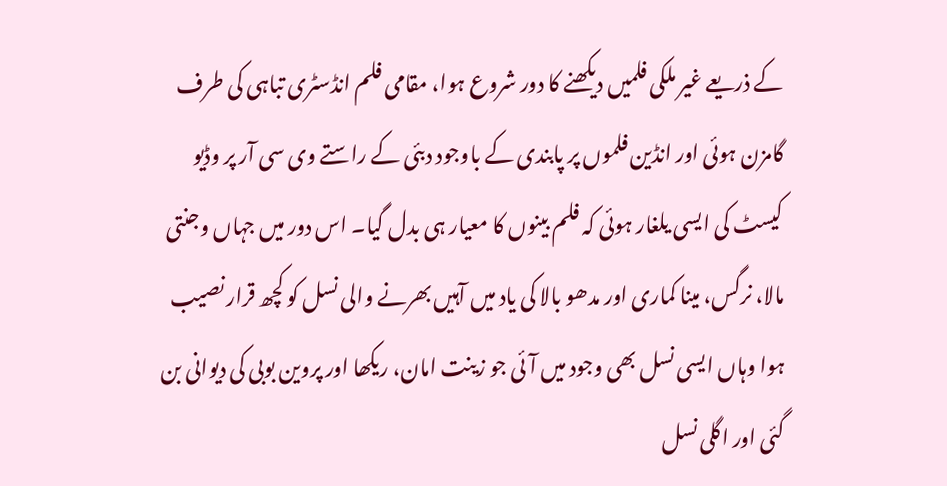کے ذریعے غیر ملکی فلمیں دیکھنے کا دور شروع ہوا، مقامی فلم انڈسٹری تباہی کی طرف گامزن ہوئی اور انڈین فلموں پر پابندی کے باوجود دبئی کے راستے وی سی آر پر وڈیو کیسٹ کی ایسی یلغار ہوئی کہ فلم بینوں کا معیار ہی بدل گیا۔ اس دور میں جہاں وجنتی مالا، نرگس، مینا کماری اور مدھو بالا کی یاد میں آہیں بھرنے والی نسل کو کچھ قرار نصیب ہوا وہاں ایسی نسل بھی وجود میں آئی جو زینت امان، ریکھا اور پروین بوبی کی دیوانی بن گئی اور اگلی نسل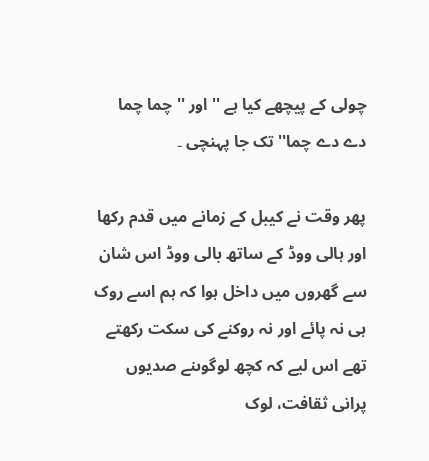چولی کے پیچھے کیا ہے '' اور '' چما چما دے دے چما'' تک جا پہنچی ۔

پھر وقت نے کیبل کے زمانے میں قدم رکھا اور ہالی ووڈ کے ساتھ بالی ووڈ اس شان سے گھروں میں داخل ہوا کہ ہم اسے روک ہی نہ پائے اور نہ روکنے کی سکت رکھتے تھے اس لیے کہ کچھ لوگوںنے صدیوں پرانی ثقافت، لوک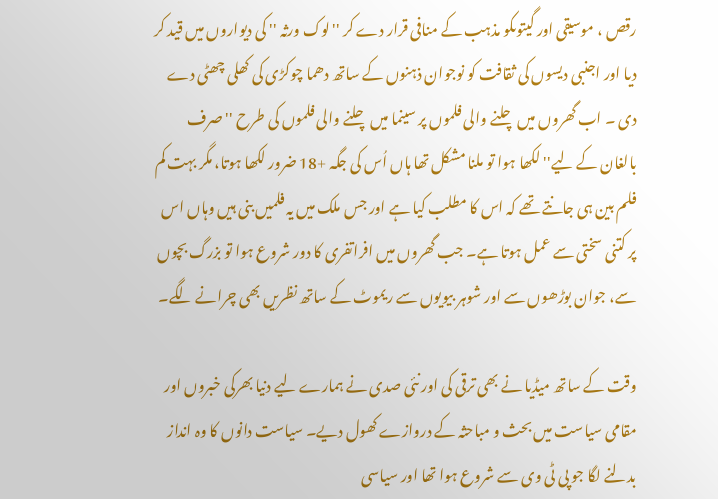رقص ، موسیقی اور گیتوںکو مذہب کے منافی قرار دے کر ''لوک ورثہ '' کی دیواروں میں قید کر دیا اور اجنبی دیسوں کی ثقافت کو نوجوان ذہنوں کے ساتھ دھما چوکڑی کی کھلی چھٹی دے دی ۔ اب گھروں میں چلنے والی فلموں پر سینما میں چلنے والی فلموں کی طرح '' صرف بالغان کے لیے'' لکھا ہوا تو ملنا مشکل تھا ہاں اُس کی جگہ +18 ضرور لکھا ہوتا، مگر بہت کم فلم بین ہی جانتے تھے کہ اس کا مطلب کیا ہے اور جس ملک میں یہ فلمیں بنی ہیں وہاں اس پر کتنی سختی سے عمل ہوتا ہے۔ جب گھروں میں افراتفری کا دور شروع ہوا تو بزرگ بچوں سے، جوان بوڑھوں سے اور شوہر بیویوں سے ریموٹ کے ساتھ نظریں بھی چرانے لگے۔

وقت کے ساتھ میڈیا نے بھی ترقی کی اور نئی صدی نے ہمارے لیے دنیا بھرکی خبروں اور مقامی سیاست میں بحث و مباحثہ کے دروازے کھول دیے۔ سیاست دانوں کا وہ انداز بدلنے لگا جو پی ٹی وی سے شروع ہوا تھا اور سیاسی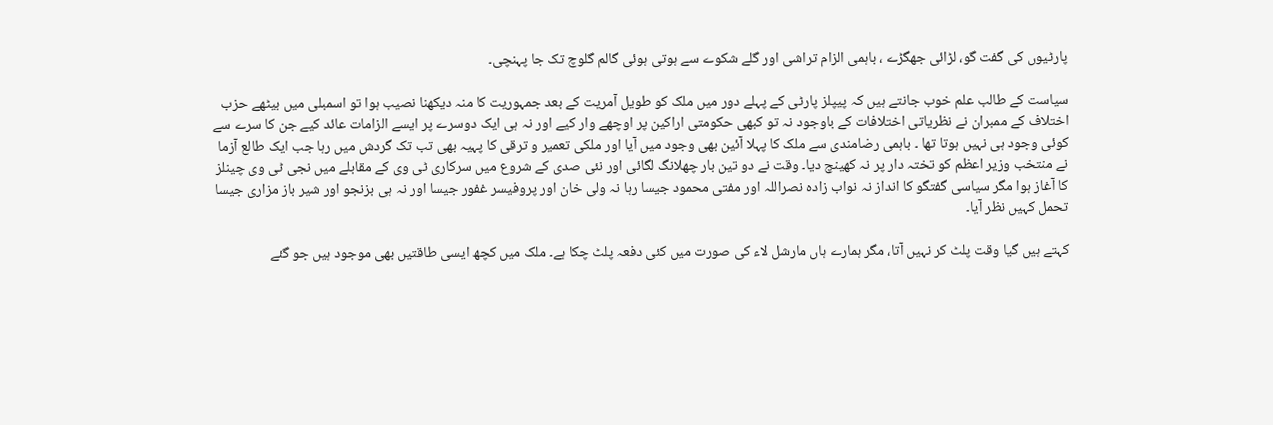پارٹیوں کی گفت گو، لڑائی جھگڑے ، باہمی الزام تراشی اور گلے شکوے سے ہوتی ہوئی گالم گلوچ تک جا پہنچی۔

سیاست کے طالب علم خوب جانتے ہیں کہ پیپلز پارٹی کے پہلے دور میں ملک کو طویل آمریت کے بعد جمہوریت کا منہ دیکھنا نصیب ہوا تو اسمبلی میں بیٹھے حزب اختلاف کے ممبران نے نظریاتی اختلافات کے باوجود نہ تو کبھی حکومتی اراکین پر اوچھے وار کیے اور نہ ہی ایک دوسرے پر ایسے الزامات عائد کیے جن کا سرے سے کوئی وجود ہی نہیں ہوتا تھا ۔ باہمی رضامندی سے ملک کا پہلا آئین بھی وجود میں آیا اور ملکی تعمیر و ترقی کا پہیہ بھی تب تک گردش میں رہا جب ایک طالع آزما نے منتخب وزیر اعظم کو تختہ دار پر نہ کھینچ دیا۔ وقت نے دو تین بار چھلانگ لگائی اور نئی صدی کے شروع میں سرکاری ٹی وی کے مقابلے میں نجی ٹی وی چینلز کا آغاز ہوا مگر سیاسی گفتگو کا انداز نہ نواب زادہ نصراللہ اور مفتی محمود جیسا رہا نہ ولی خان اور پروفیسر غفور جیسا اور نہ ہی بزنجو اور شیر باز مزاری جیسا تحمل کہیں نظر آیا۔

کہتے ہیں گیا وقت پلٹ کر نہیں آتا، مگر ہمارے ہاں مارشل لاء کی صورت میں کئی دفعہ پلٹ چکا ہے۔ ملک میں کچھ ایسی طاقتیں بھی موجود ہیں جو گئے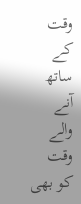وقت کے ساتھ آنے والے وقت کو بھی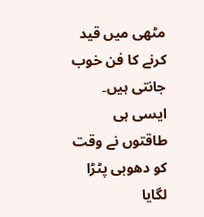مٹھی میں قید کرنے کا فن خوب جانتی ہیں۔ ایسی ہی طاقتوں نے وقت کو دھوبی پٹڑا لگایا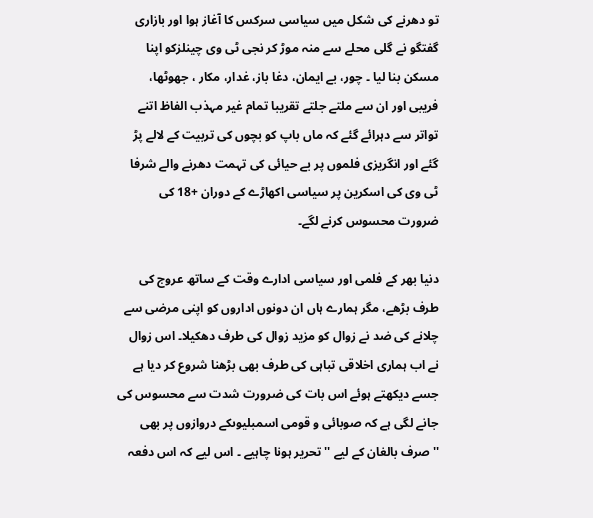تو دھرنے کی شکل میں سیاسی سرکس کا آغاز ہوا اور بازاری گفتگو نے گلی محلے سے منہ موڑ کر نجی ٹی وی چینلزکو اپنا مسکن بنا لیا ۔ چور، بے ایمان، دغا باز، غدار، مکار ، جھوٹھا، فریبی اور ان سے ملتے جلتے تقریبا تمام غیر مہذب الفاظ اتنے تواتر سے دہرائے گئے کہ ماں باپ کو بچوں کی تربیت کے لالے پڑ گئے اور انگریزی فلموں پر بے حیائی کی تہمت دھرنے والے شرفا ٹی وی کی اسکرین پر سیاسی اکھاڑے کے دوران +18 کی ضرورت محسوس کرنے لگے۔

دنیا بھر کے فلمی اور سیاسی ادارے وقت کے ساتھ عروج کی طرف بڑھے، مگر ہمارے ہاں ان دونوں اداروں کو اپنی مرضی سے چلانے کی ضد نے زوال کو مزید زوال کی طرف دھکیلا۔ اس زوال نے اب ہماری اخلاقی تباہی کی طرف بھی بڑھنا شروع کر دیا ہے جسے دیکھتے ہوئے اس بات کی ضرورت شدت سے محسوس کی جانے لگی ہے کہ صوبائی و قومی اسمبلیوںکے دروازوں پر بھی ''صرف بالغان کے لیے '' تحریر ہونا چاہیے ۔ اس لیے کہ اس دفعہ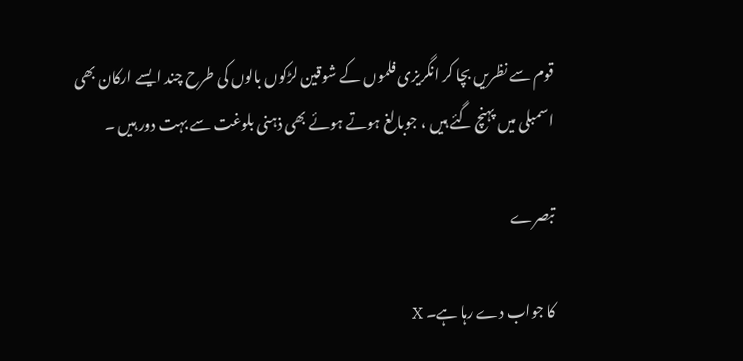قوم سے نظریں بچا کر انگریزی فلموں کے شوقین لڑکوں بالوں کی طرح چند ایسے ارکان بھی اسمبلی میں پہنچ گئے ہیں ، جوبالغ ہوتے ہوئے بھی ذہنی بلوغت سے بہت دور ہیں ۔

تبصرے

کا جواب دے رہا ہے۔ X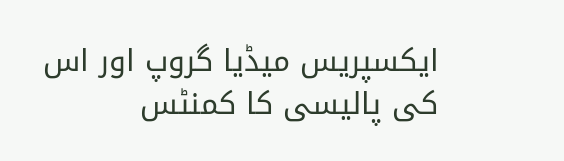ایکسپریس میڈیا گروپ اور اس کی پالیسی کا کمنٹس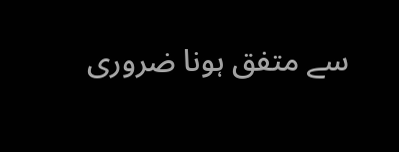سے متفق ہونا ضروری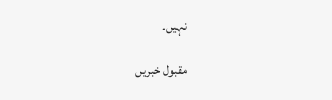نہیں۔

مقبول خبریں